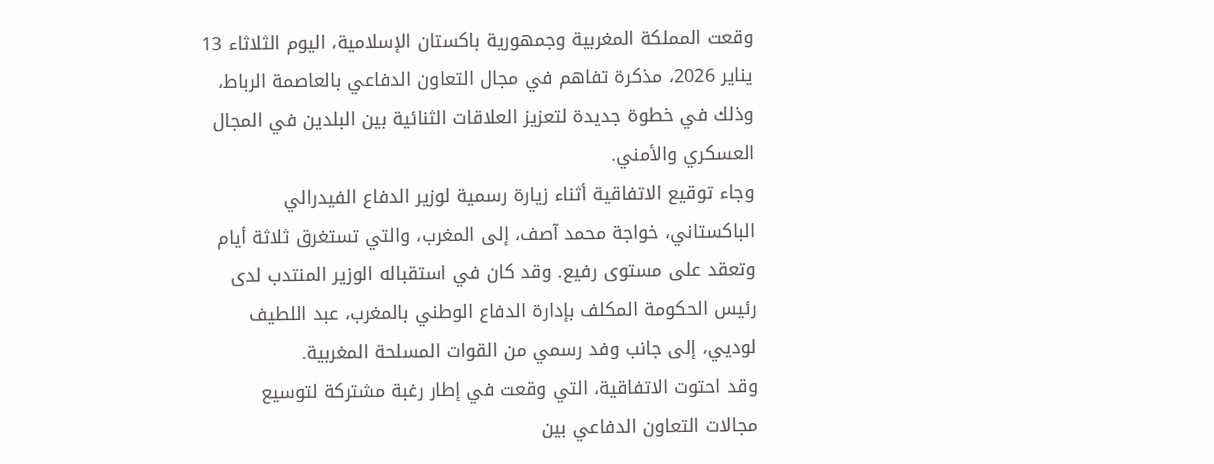وقعت المملكة المغربية وجمهورية باكستان الإسلامية، اليوم الثلاثاء 13 يناير 2026، مذكرة تفاهم في مجال التعاون الدفاعي بالعاصمة الرباط، وذلك في خطوة جديدة لتعزيز العلاقات الثنائية بين البلدين في المجال العسكري والأمني.
وجاء توقيع الاتفاقية أثناء زيارة رسمية لوزير الدفاع الفيدرالي الباكستاني، خواجة محمد آصف، إلى المغرب، والتي تستغرق ثلاثة أيام وتعقد على مستوى رفيع. وقد كان في استقباله الوزير المنتدب لدى رئيس الحكومة المكلف بإدارة الدفاع الوطني بالمغرب، عبد اللطيف لوديي، إلى جانب وفد رسمي من القوات المسلحة المغربية.
وقد احتوت الاتفاقية، التي وقعت في إطار رغبة مشتركة لتوسيع مجالات التعاون الدفاعي بين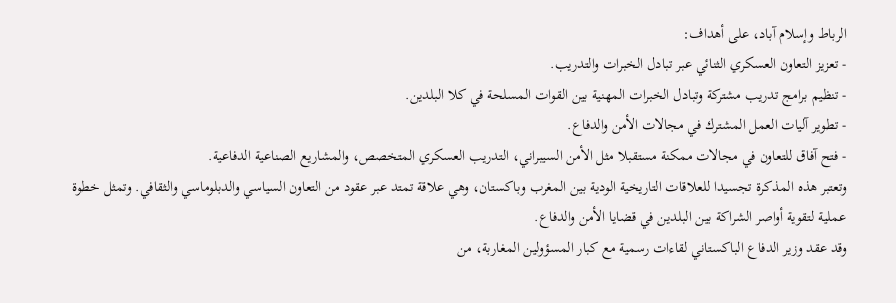الرباط وإسلام آباد، على أهداف:
- تعزيز التعاون العسكري الثنائي عبر تبادل الخبرات والتدريب.
- تنظيم برامج تدريب مشتركة وتبادل الخبرات المهنية بين القوات المسلحة في كلا البلدين.
- تطوير آليات العمل المشترك في مجالات الأمن والدفاع.
- فتح آفاق للتعاون في مجالات ممكنة مستقبلا مثل الأمن السيبراني، التدريب العسكري المتخصص، والمشاريع الصناعية الدفاعية.
وتعتبر هذه المذكرة تجسيدا للعلاقات التاريخية الودية بين المغرب وباكستان، وهي علاقة تمتد عبر عقود من التعاون السياسي والدبلوماسي والثقافي. وتمثل خطوة عملية لتقوية أواصر الشراكة بين البلدين في قضايا الأمن والدفاع.
وقد عقد وزير الدفاع الباكستاني لقاءات رسمية مع كبار المسؤولين المغاربة، من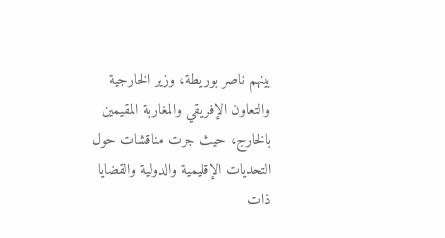بينهم ناصر بوريطة، وزير الخارجية والتعاون الإفريقي والمغاربة المقيمين بالخارج، حيث جرت مناقشات حول التحديات الإقليمية والدولية والقضايا ذات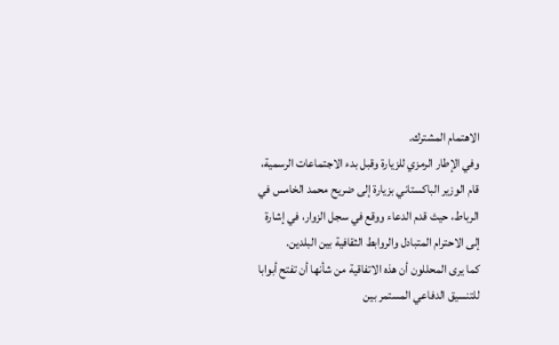الاهتمام المشترك.
وفي الإطار الرمزي للزيارة وقبل بدء الاجتماعات الرسمية، قام الوزير الباكستاني بزيارة إلى ضريح محمد الخامس في الرباط، حيث قدم الدعاء ووقع في سجل الزوار، في إشارة إلى الاحترام المتبادل والروابط الثقافية بين البلدين.
كما يرى المحللون أن هذه الاتفاقية من شأنها أن تفتح أبوابا للتنسيق الدفاعي المستمر بين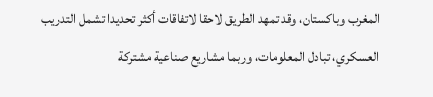المغرب وباكستان، وقد تمهد الطريق لاحقا لاتفاقات أكثر تحديدا تشمل التدريب العسكري، تبادل المعلومات، وربما مشاريع صناعية مشتركة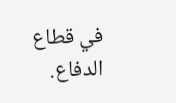في قطاع الدفاع.